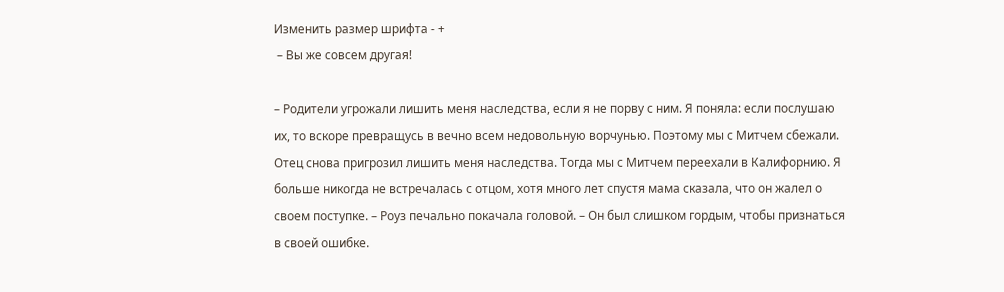Изменить размер шрифта - +
 – Вы же совсем другая!

– Родители угрожали лишить меня наследства, если я не порву с ним. Я поняла: если послушаю их, то вскоре превращусь в вечно всем недовольную ворчунью. Поэтому мы с Митчем сбежали. Отец снова пригрозил лишить меня наследства. Тогда мы с Митчем переехали в Калифорнию. Я больше никогда не встречалась с отцом, хотя много лет спустя мама сказала, что он жалел о своем поступке. – Роуз печально покачала головой. – Он был слишком гордым, чтобы признаться в своей ошибке.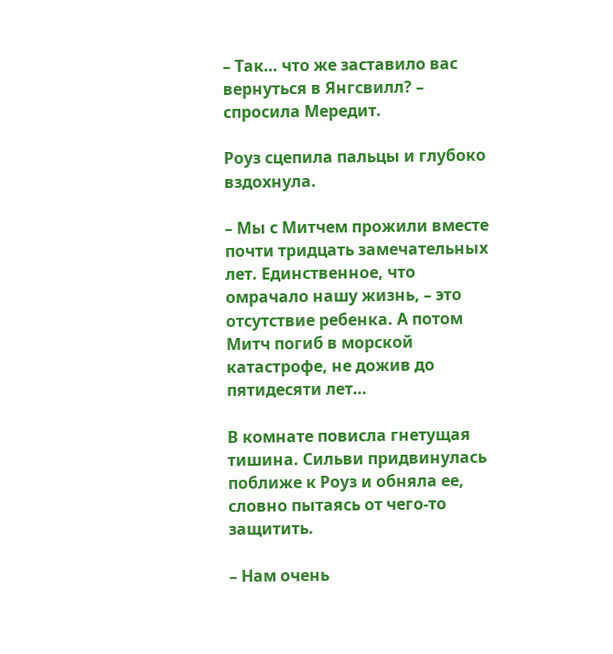– Так… что же заставило вас вернуться в Янгсвилл? – спросила Мередит.

Роуз сцепила пальцы и глубоко вздохнула.

– Мы с Митчем прожили вместе почти тридцать замечательных лет. Единственное, что омрачало нашу жизнь, – это отсутствие ребенка. А потом Митч погиб в морской катастрофе, не дожив до пятидесяти лет…

В комнате повисла гнетущая тишина. Сильви придвинулась поближе к Роуз и обняла ее, словно пытаясь от чего-то защитить.

– Нам очень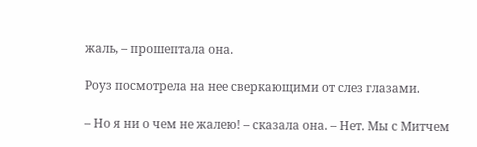жаль, – прошептала она.

Роуз посмотрела на нее сверкающими от слез глазами.

– Но я ни о чем не жалею! – сказала она. – Нет. Мы с Митчем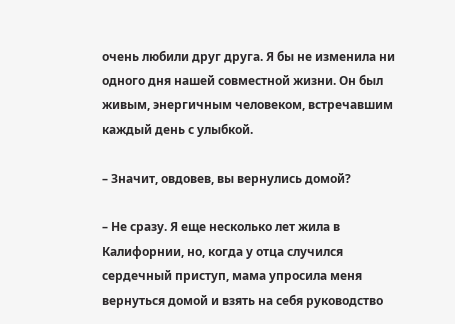очень любили друг друга. Я бы не изменила ни одного дня нашей совместной жизни. Он был живым, энергичным человеком, встречавшим каждый день с улыбкой.

– Значит, овдовев, вы вернулись домой?

– Не сразу. Я еще несколько лет жила в Калифорнии, но, когда у отца случился сердечный приступ, мама упросила меня вернуться домой и взять на себя руководство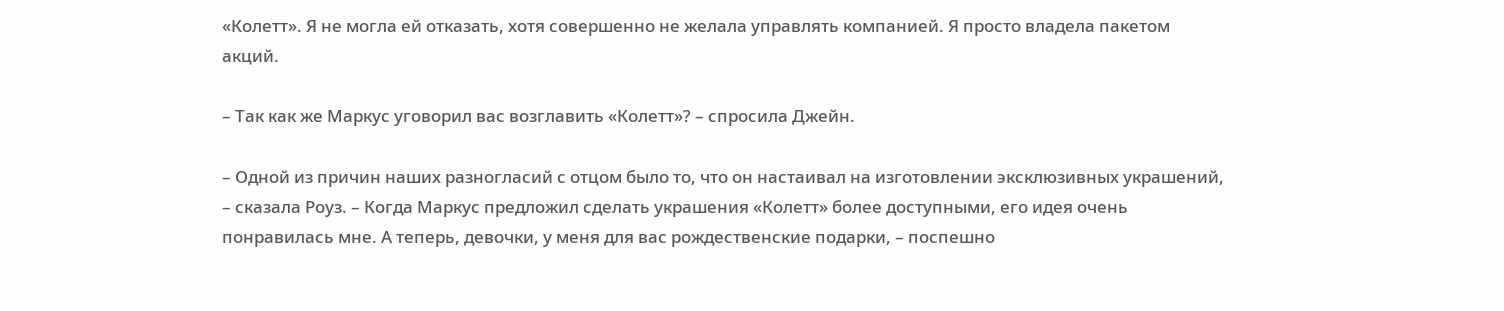«Колетт». Я не могла ей отказать, хотя совершенно не желала управлять компанией. Я просто владела пакетом акций.

– Так как же Маркус уговорил вас возглавить «Колетт»? – спросила Джейн.

– Одной из причин наших разногласий с отцом было то, что он настаивал на изготовлении эксклюзивных украшений, – сказала Роуз. – Когда Маркус предложил сделать украшения «Колетт» более доступными, его идея очень понравилась мне. А теперь, девочки, у меня для вас рождественские подарки, – поспешно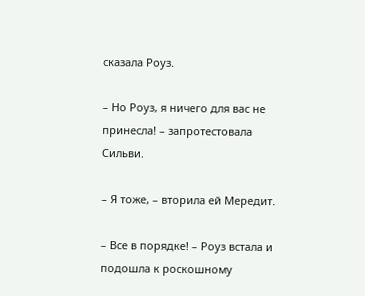сказала Роуз.

– Но Роуз, я ничего для вас не принесла! – запротестовала Сильви.

– Я тоже, – вторила ей Мередит.

– Все в порядке! – Роуз встала и подошла к роскошному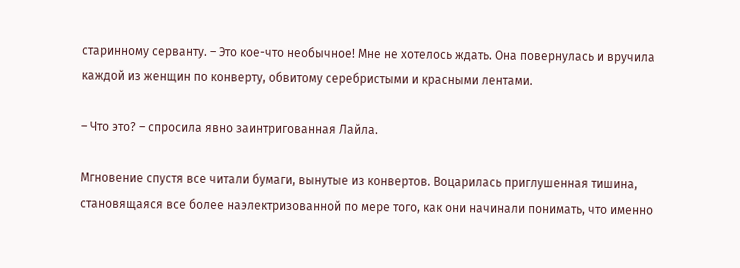старинному серванту. – Это кое-что необычное! Мне не хотелось ждать. Она повернулась и вручила каждой из женщин по конверту, обвитому серебристыми и красными лентами.

– Что это? – спросила явно заинтригованная Лайла.

Мгновение спустя все читали бумаги, вынутые из конвертов. Воцарилась приглушенная тишина, становящаяся все более наэлектризованной по мере того, как они начинали понимать, что именно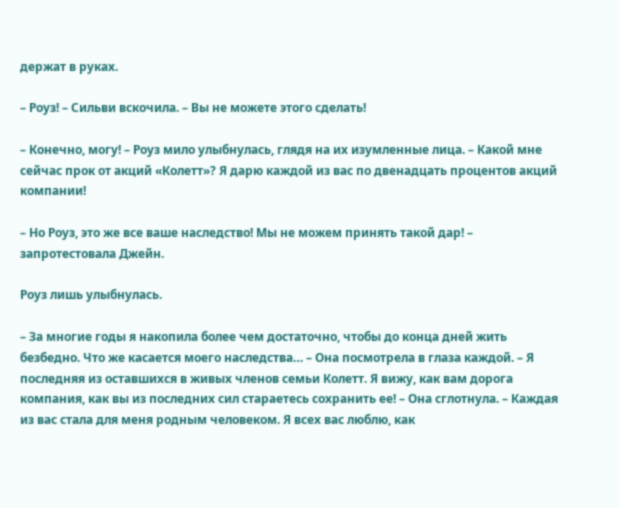держат в руках.

– Роуз! – Сильви вскочила. – Вы не можете этого сделать!

– Конечно, могу! – Роуз мило улыбнулась, глядя на их изумленные лица. – Какой мне сейчас прок от акций «Колетт»? Я дарю каждой из вас по двенадцать процентов акций компании!

– Но Роуз, это же все ваше наследство! Мы не можем принять такой дар! – запротестовала Джейн.

Роуз лишь улыбнулась.

– За многие годы я накопила более чем достаточно, чтобы до конца дней жить безбедно. Что же касается моего наследства… – Она посмотрела в глаза каждой. – Я последняя из оставшихся в живых членов семьи Колетт. Я вижу, как вам дорога компания, как вы из последних сил стараетесь сохранить ее! – Она сглотнула. – Каждая из вас стала для меня родным человеком. Я всех вас люблю, как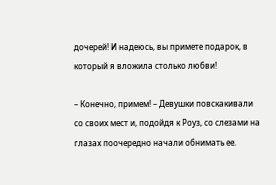дочерей! И надеюсь, вы примете подарок, в который я вложила столько любви!

– Конечно, примем! – Девушки повскакивали со своих мест и, подойдя к Роуз, со слезами на глазах поочередно начали обнимать ее.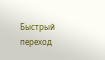Быстрый переход